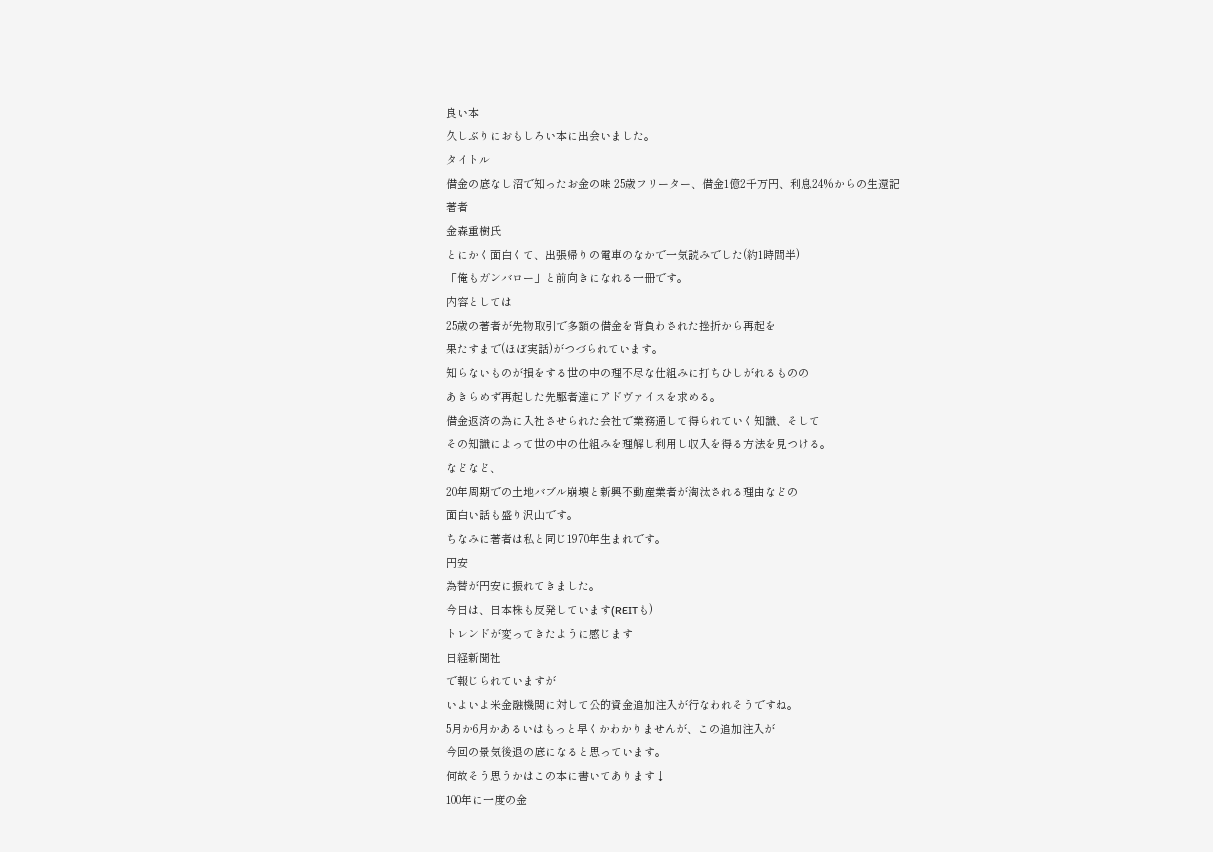良い本
久しぶりにおもしろい本に出会いました。
タイトル
借金の底なし沼で知ったお金の味 25歳フリーター、借金1億2千万円、利息24%からの生還記
著者
金森重樹氏
とにかく面白くて、出張帰りの電車のなかで一気読みでした(約1時間半)
「俺もガンバロー」と前向きになれる一冊です。
内容としては
25歳の著者が先物取引で多額の借金を背負わされた挫折から再起を
果たすまで(ほぼ実話)がつづられています。
知らないものが損をする世の中の理不尽な仕組みに打ちひしがれるものの
あきらめず再起した先駆者達にアドヴァイスを求める。
借金返済の為に入社させられた会社で業務通して得られていく知識、そして
その知識によって世の中の仕組みを理解し利用し収入を得る方法を見つける。
などなど、
20年周期での土地バブル崩壊と新興不動産業者が淘汰される理由などの
面白い話も盛り沢山です。
ちなみに著者は私と同じ1970年生まれです。
円安
為替が円安に振れてきました。
今日は、日本株も反発しています(REITも)
トレンドが変ってきたように感じます
日経新聞社
で報じられていますが
いよいよ米金融機関に対して公的資金追加注入が行なわれそうですね。
5月か6月かあるいはもっと早くかわかりませんが、この追加注入が
今回の景気後退の底になると思っています。
何故そう思うかはこの本に書いてあります↓
100年に一度の金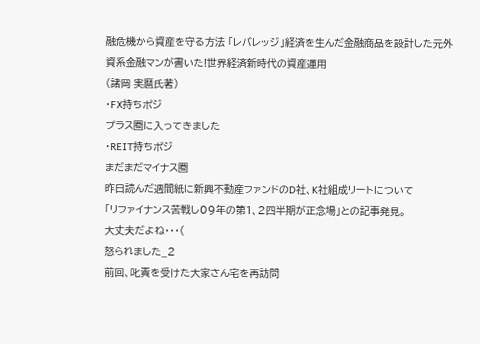融危機から資産を守る方法 「レバレッジ」経済を生んだ金融商品を設計した元外資系金融マンが書いた!世界経済新時代の資産運用
(諸岡 実麿氏著)
・FX持ちポジ
プラス圏に入ってきました
・REIT持ちポジ
まだまだマイナス圏
昨日読んだ週間紙に新興不動産ファンドのD社、K社組成リートについて
「リファイナンス苦戦し09年の第1、2四半期が正念場」との記事発見。
大丈夫だよね・・・(
怒られました_2
前回、叱責を受けた大家さん宅を再訪問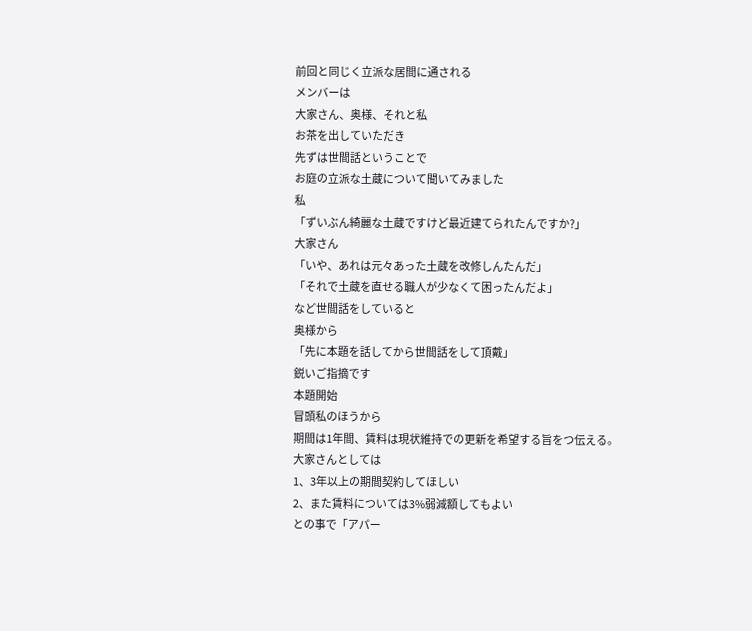前回と同じく立派な居間に通される
メンバーは
大家さん、奥様、それと私
お茶を出していただき
先ずは世間話ということで
お庭の立派な土蔵について聞いてみました
私
「ずいぶん綺麗な土蔵ですけど最近建てられたんですか?」
大家さん
「いや、あれは元々あった土蔵を改修しんたんだ」
「それで土蔵を直せる職人が少なくて困ったんだよ」
など世間話をしていると
奥様から
「先に本題を話してから世間話をして頂戴」
鋭いご指摘です
本題開始
冒頭私のほうから
期間は1年間、賃料は現状維持での更新を希望する旨をつ伝える。
大家さんとしては
1、3年以上の期間契約してほしい
2、また賃料については3%弱減額してもよい
との事で「アパー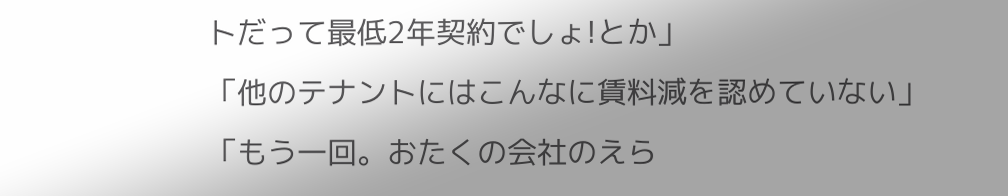トだって最低2年契約でしょ!とか」
「他のテナントにはこんなに賃料減を認めていない」
「もう一回。おたくの会社のえら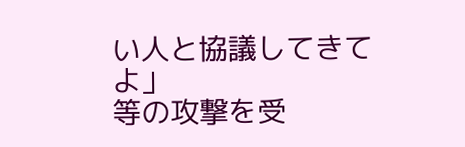い人と協議してきてよ」
等の攻撃を受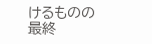けるものの
最終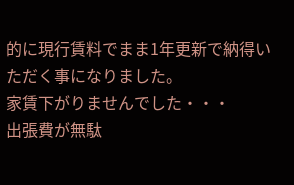的に現行賃料でまま1年更新で納得いただく事になりました。
家賃下がりませんでした・・・
出張費が無駄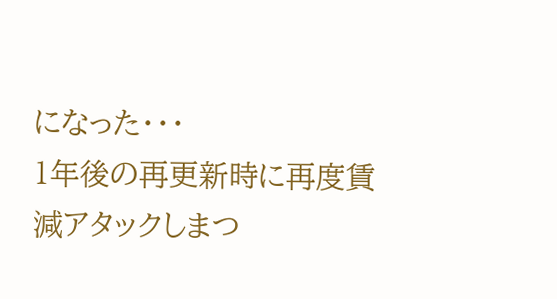になった・・・
1年後の再更新時に再度賃減アタックしまつ